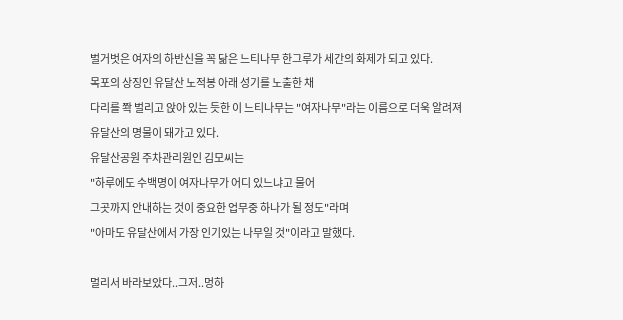벌거벗은 여자의 하반신을 꼭 닮은 느티나무 한그루가 세간의 화제가 되고 있다.
목포의 상징인 유달산 노적봉 아래 성기를 노출한 채
다리를 쫙 벌리고 앉아 있는 듯한 이 느티나무는 "여자나무"라는 이름으로 더욱 알려져
유달산의 명물이 돼가고 있다.
유달산공원 주차관리원인 김모씨는
"하루에도 수백명이 여자나무가 어디 있느냐고 물어
그곳까지 안내하는 것이 중요한 업무중 하나가 될 정도"라며
"아마도 유달산에서 가장 인기있는 나무일 것"이라고 말했다.

멀리서 바라보았다..그저..멍하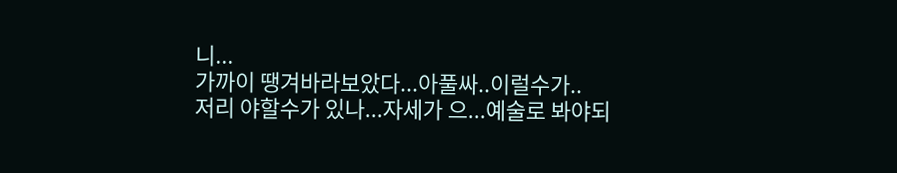니...
가까이 땡겨바라보았다...아풀싸..이럴수가..
저리 야할수가 있나...자세가 으...예술로 봐야되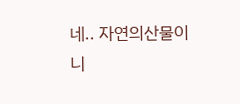네.. 자연의산물이니